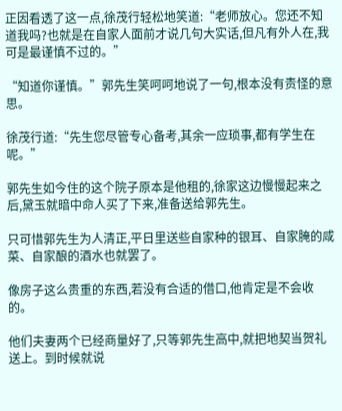正因看透了这一点,徐茂行轻松地笑道:“老师放心。您还不知道我吗?也就是在自家人面前才说几句大实话,但凡有外人在,我可是最谨慎不过的。”

“知道你谨慎。”郭先生笑呵呵地说了一句,根本没有责怪的意思。

徐茂行道:“先生您尽管专心备考,其余一应琐事,都有学生在呢。”

郭先生如今住的这个院子原本是他租的,徐家这边慢慢起来之后,黛玉就暗中命人买了下来,准备送给郭先生。

只可惜郭先生为人清正,平日里送些自家种的银耳、自家腌的咸菜、自家酿的酒水也就罢了。

像房子这么贵重的东西,若没有合适的借口,他肯定是不会收的。

他们夫妻两个已经商量好了,只等郭先生高中,就把地契当贺礼送上。到时候就说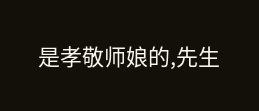是孝敬师娘的,先生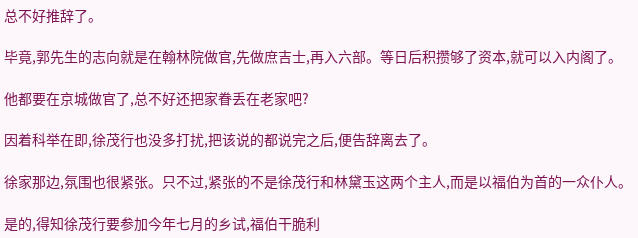总不好推辞了。

毕竟,郭先生的志向就是在翰林院做官,先做庶吉士,再入六部。等日后积攒够了资本,就可以入内阁了。

他都要在京城做官了,总不好还把家眷丢在老家吧?

因着科举在即,徐茂行也没多打扰,把该说的都说完之后,便告辞离去了。

徐家那边,氛围也很紧张。只不过,紧张的不是徐茂行和林黛玉这两个主人,而是以福伯为首的一众仆人。

是的,得知徐茂行要参加今年七月的乡试,福伯干脆利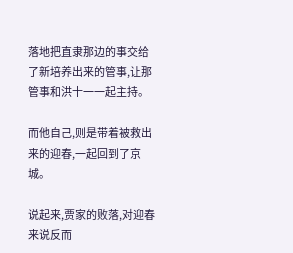落地把直隶那边的事交给了新培养出来的管事,让那管事和洪十一一起主持。

而他自己,则是带着被救出来的迎春,一起回到了京城。

说起来,贾家的败落,对迎春来说反而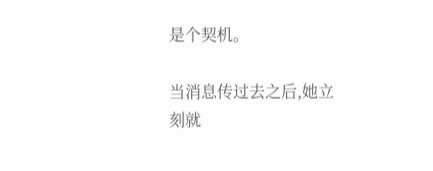是个契机。

当消息传过去之后,她立刻就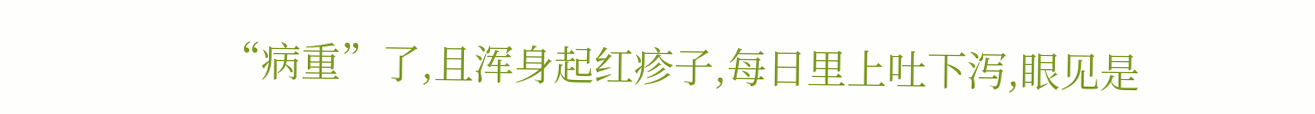“病重”了,且浑身起红疹子,每日里上吐下泻,眼见是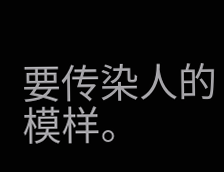要传染人的模样。